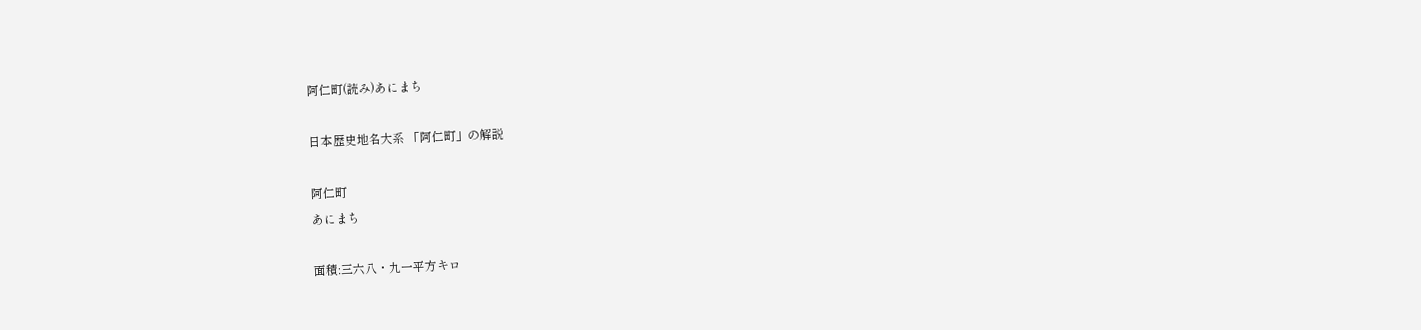阿仁町(読み)あにまち

日本歴史地名大系 「阿仁町」の解説

阿仁町
あにまち

面積:三六八・九一平方キロ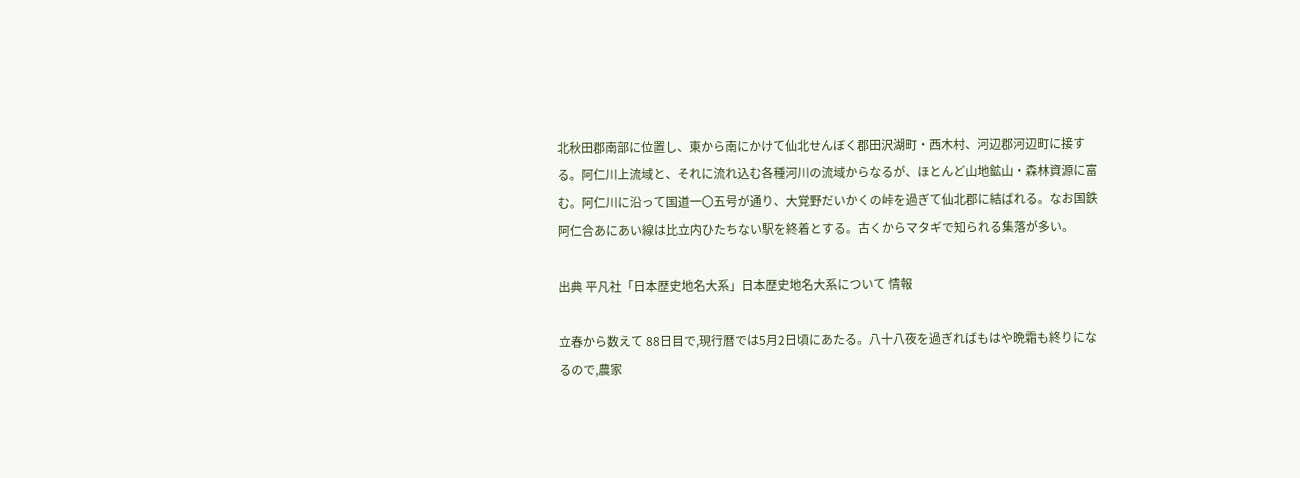北秋田郡南部に位置し、東から南にかけて仙北せんぼく郡田沢湖町・西木村、河辺郡河辺町に接する。阿仁川上流域と、それに流れ込む各種河川の流域からなるが、ほとんど山地鉱山・森林資源に富む。阿仁川に沿って国道一〇五号が通り、大覚野だいかくの峠を過ぎて仙北郡に結ばれる。なお国鉄阿仁合あにあい線は比立内ひたちない駅を終着とする。古くからマタギで知られる集落が多い。

出典 平凡社「日本歴史地名大系」日本歴史地名大系について 情報

立春から数えて 88日目で,現行暦では5月2日頃にあたる。八十八夜を過ぎればもはや晩霜も終りになるので,農家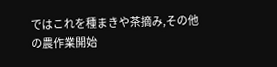ではこれを種まきや茶摘み,その他の農作業開始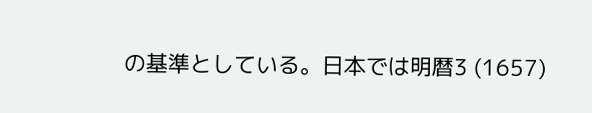の基準としている。日本では明暦3 (1657)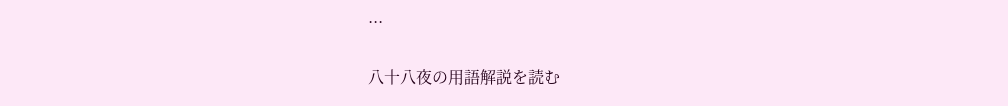...

八十八夜の用語解説を読む